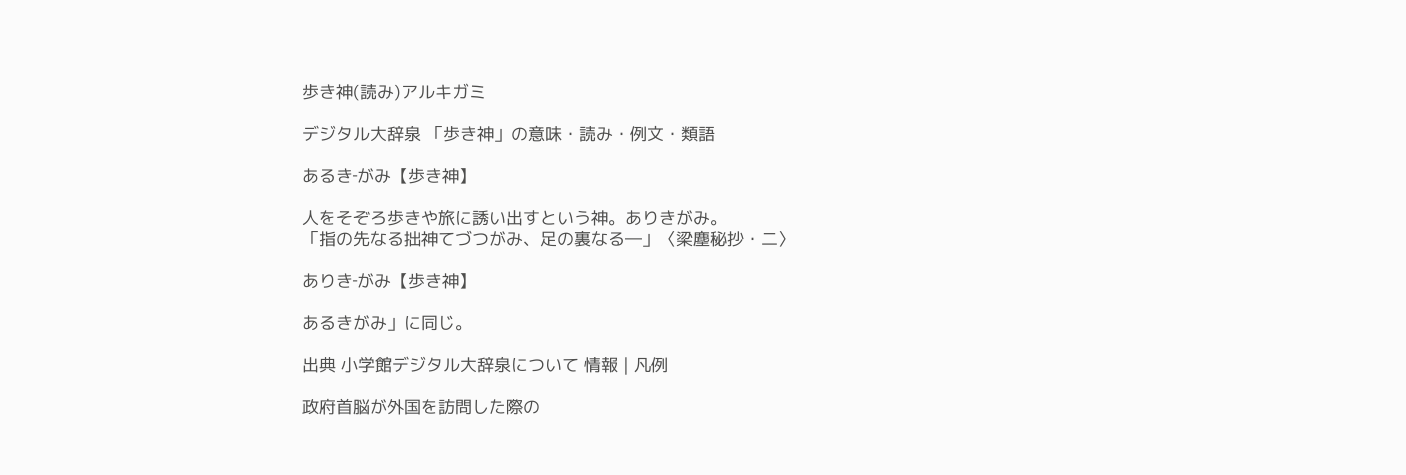歩き神(読み)アルキガミ

デジタル大辞泉 「歩き神」の意味・読み・例文・類語

あるき‐がみ【歩き神】

人をそぞろ歩きや旅に誘い出すという神。ありきがみ。
「指の先なる拙神てづつがみ、足の裏なる―」〈梁塵秘抄・二〉

ありき‐がみ【歩き神】

あるきがみ」に同じ。

出典 小学館デジタル大辞泉について 情報 | 凡例

政府首脳が外国を訪問した際の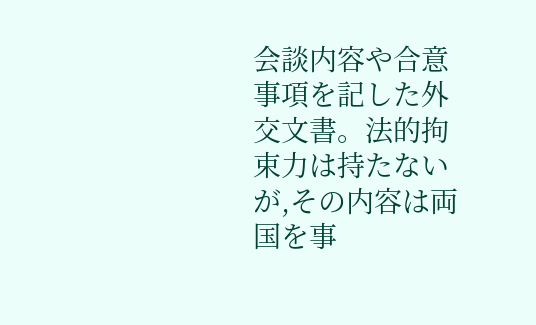会談内容や合意事項を記した外交文書。法的拘束力は持たないが,その内容は両国を事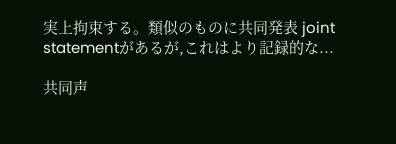実上拘束する。類似のものに共同発表 joint statementがあるが,これはより記録的な...

共同声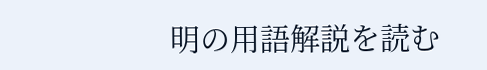明の用語解説を読む